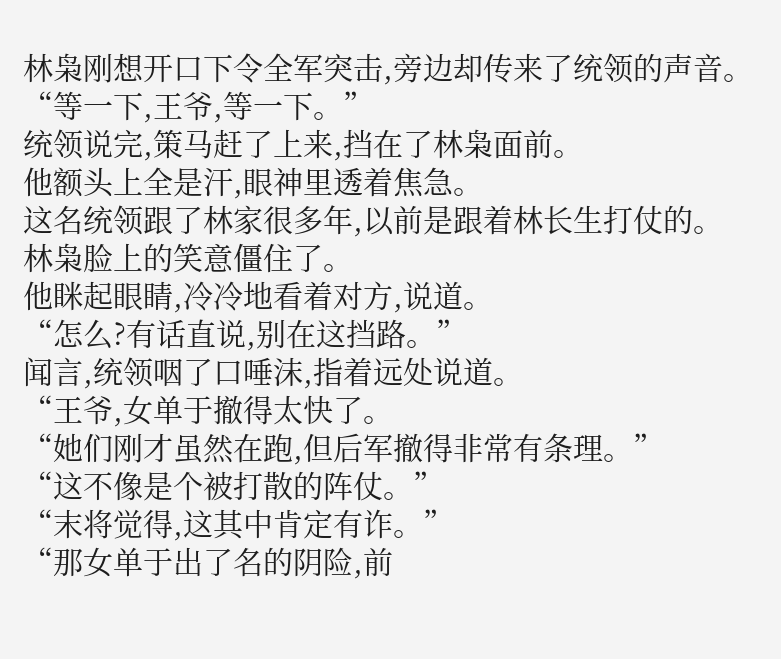林枭刚想开口下令全军突击,旁边却传来了统领的声音。
“等一下,王爷,等一下。”
统领说完,策马赶了上来,挡在了林枭面前。
他额头上全是汗,眼神里透着焦急。
这名统领跟了林家很多年,以前是跟着林长生打仗的。
林枭脸上的笑意僵住了。
他眯起眼睛,冷冷地看着对方,说道。
“怎么?有话直说,别在这挡路。”
闻言,统领咽了口唾沫,指着远处说道。
“王爷,女单于撤得太快了。
“她们刚才虽然在跑,但后军撤得非常有条理。”
“这不像是个被打散的阵仗。”
“末将觉得,这其中肯定有诈。”
“那女单于出了名的阴险,前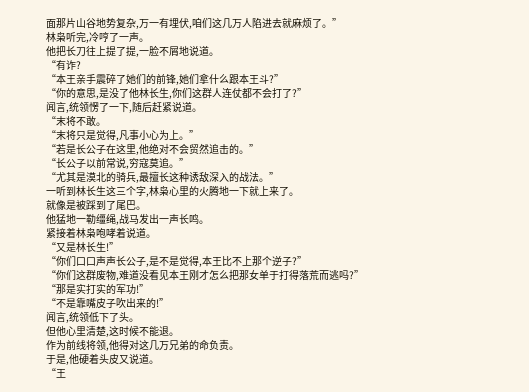面那片山谷地势复杂,万一有埋伏,咱们这几万人陷进去就麻烦了。”
林枭听完,冷哼了一声。
他把长刀往上提了提,一脸不屑地说道。
“有诈?
“本王亲手震碎了她们的前锋,她们拿什么跟本王斗?”
“你的意思,是没了他林长生,你们这群人连仗都不会打了?”
闻言,统领愣了一下,随后赶紧说道。
“末将不敢。
“末将只是觉得,凡事小心为上。”
“若是长公子在这里,他绝对不会贸然追击的。”
“长公子以前常说,穷寇莫追。”
“尤其是漠北的骑兵,最擅长这种诱敌深入的战法。”
一听到林长生这三个字,林枭心里的火腾地一下就上来了。
就像是被踩到了尾巴。
他猛地一勒缰绳,战马发出一声长鸣。
紧接着林枭咆哮着说道。
“又是林长生!”
“你们口口声声长公子,是不是觉得,本王比不上那个逆子?”
“你们这群废物,难道没看见本王刚才怎么把那女单于打得落荒而逃吗?”
“那是实打实的军功!”
“不是靠嘴皮子吹出来的!”
闻言,统领低下了头。
但他心里清楚,这时候不能退。
作为前线将领,他得对这几万兄弟的命负责。
于是,他硬着头皮又说道。
“王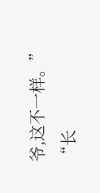爷,这不一样。”
“长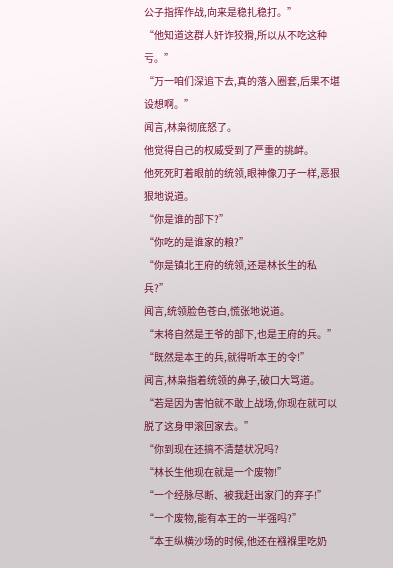公子指挥作战,向来是稳扎稳打。”
“他知道这群人奸诈狡猾,所以从不吃这种亏。”
“万一咱们深追下去,真的落入圈套,后果不堪设想啊。”
闻言,林枭彻底怒了。
他觉得自己的权威受到了严重的挑衅。
他死死盯着眼前的统领,眼神像刀子一样,恶狠狠地说道。
“你是谁的部下?”
“你吃的是谁家的粮?”
“你是镇北王府的统领,还是林长生的私兵?”
闻言,统领脸色苍白,慌张地说道。
“末将自然是王爷的部下,也是王府的兵。”
“既然是本王的兵,就得听本王的令!”
闻言,林枭指着统领的鼻子,破口大骂道。
“若是因为害怕就不敢上战场,你现在就可以脱了这身甲滚回家去。”
“你到现在还搞不清楚状况吗?
“林长生他现在就是一个废物!”
“一个经脉尽断、被我赶出家门的弃子!”
“一个废物,能有本王的一半强吗?”
“本王纵横沙场的时候,他还在襁褓里吃奶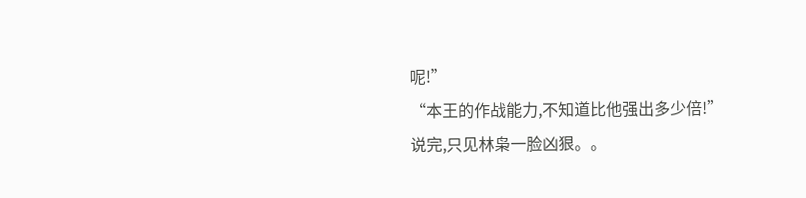呢!”
“本王的作战能力,不知道比他强出多少倍!”
说完,只见林枭一脸凶狠。。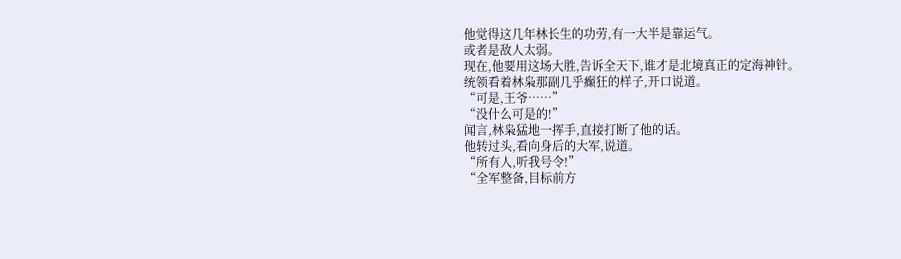他觉得这几年林长生的功劳,有一大半是靠运气。
或者是敌人太弱。
现在,他要用这场大胜,告诉全天下,谁才是北境真正的定海神针。
统领看着林枭那副几乎癫狂的样子,开口说道。
“可是,王爷……”
“没什么可是的!”
闻言,林枭猛地一挥手,直接打断了他的话。
他转过头,看向身后的大军,说道。
“所有人,听我号令!”
“全军整备,目标前方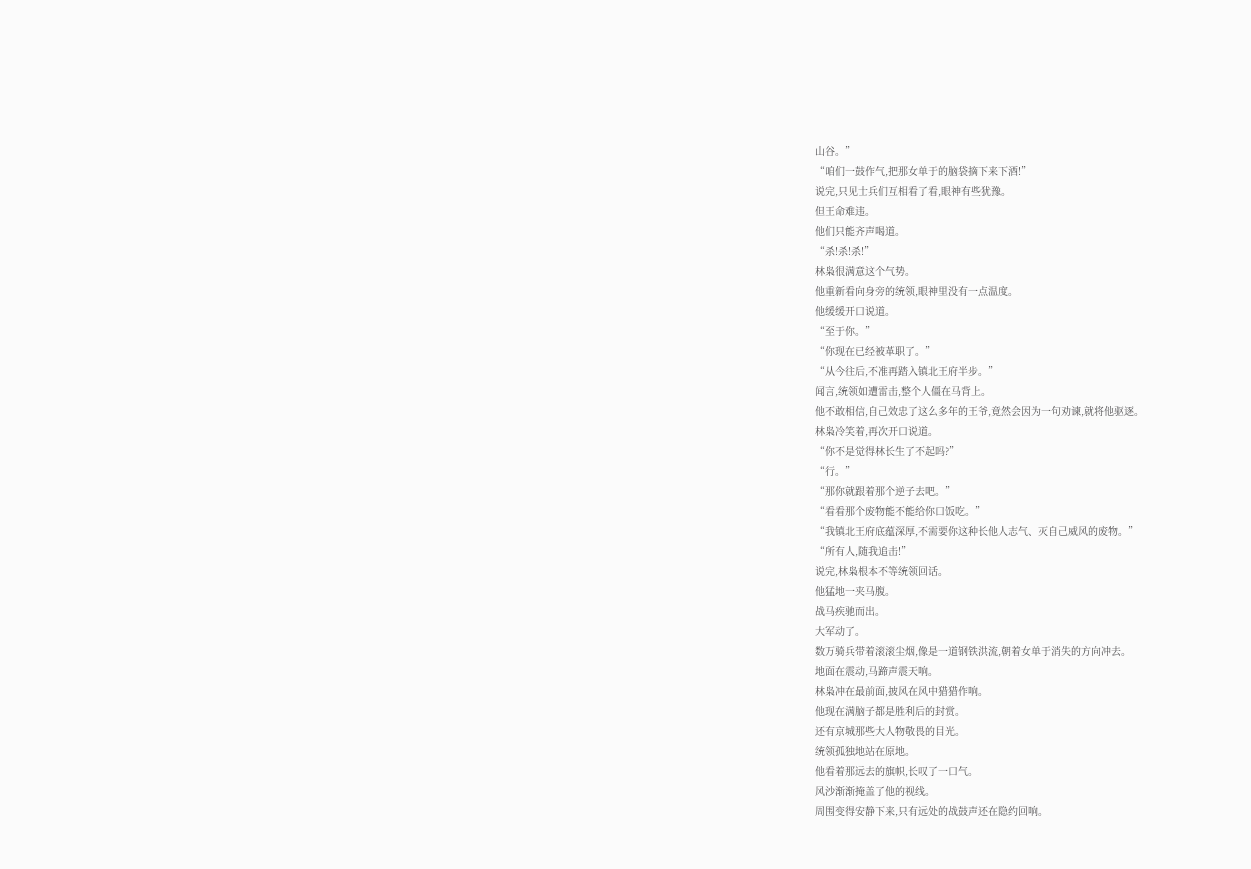山谷。”
“咱们一鼓作气,把那女单于的脑袋摘下来下酒!”
说完,只见士兵们互相看了看,眼神有些犹豫。
但王命难违。
他们只能齐声喝道。
“杀!杀!杀!”
林枭很满意这个气势。
他重新看向身旁的统领,眼神里没有一点温度。
他缓缓开口说道。
“至于你。”
“你现在已经被革职了。”
“从今往后,不准再踏入镇北王府半步。”
闻言,统领如遭雷击,整个人僵在马背上。
他不敢相信,自己效忠了这么多年的王爷,竟然会因为一句劝谏,就将他驱逐。
林枭冷笑着,再次开口说道。
“你不是觉得林长生了不起吗?”
“行。”
“那你就跟着那个逆子去吧。”
“看看那个废物能不能给你口饭吃。”
“我镇北王府底蕴深厚,不需要你这种长他人志气、灭自己威风的废物。”
“所有人,随我追击!”
说完,林枭根本不等统领回话。
他猛地一夹马腹。
战马疾驰而出。
大军动了。
数万骑兵带着滚滚尘烟,像是一道钢铁洪流,朝着女单于消失的方向冲去。
地面在震动,马蹄声震天响。
林枭冲在最前面,披风在风中猎猎作响。
他现在满脑子都是胜利后的封赏。
还有京城那些大人物敬畏的目光。
统领孤独地站在原地。
他看着那远去的旗帜,长叹了一口气。
风沙渐渐掩盖了他的视线。
周围变得安静下来,只有远处的战鼓声还在隐约回响。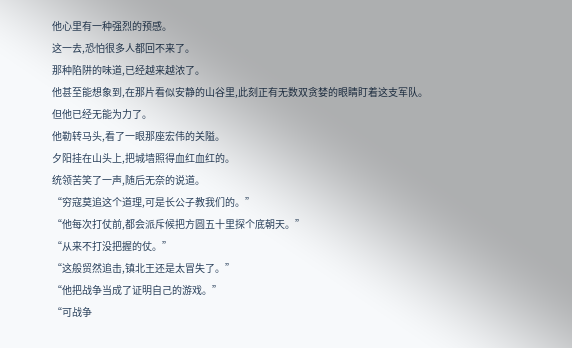他心里有一种强烈的预感。
这一去,恐怕很多人都回不来了。
那种陷阱的味道,已经越来越浓了。
他甚至能想象到,在那片看似安静的山谷里,此刻正有无数双贪婪的眼睛盯着这支军队。
但他已经无能为力了。
他勒转马头,看了一眼那座宏伟的关隘。
夕阳挂在山头上,把城墙照得血红血红的。
统领苦笑了一声,随后无奈的说道。
“穷寇莫追这个道理,可是长公子教我们的。”
“他每次打仗前,都会派斥候把方圆五十里探个底朝天。”
“从来不打没把握的仗。”
“这般贸然追击,镇北王还是太冒失了。”
“他把战争当成了证明自己的游戏。”
“可战争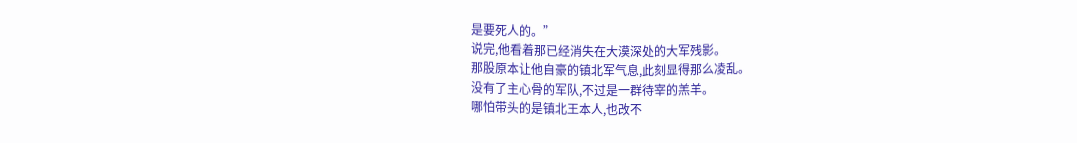是要死人的。”
说完,他看着那已经消失在大漠深处的大军残影。
那股原本让他自豪的镇北军气息,此刻显得那么凌乱。
没有了主心骨的军队,不过是一群待宰的羔羊。
哪怕带头的是镇北王本人,也改不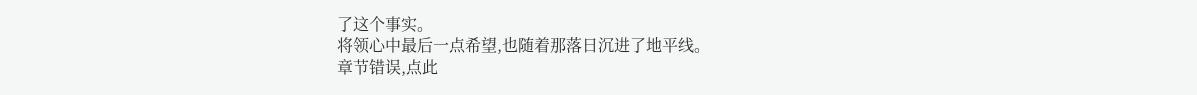了这个事实。
将领心中最后一点希望,也随着那落日沉进了地平线。
章节错误,点此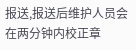报送,报送后维护人员会在两分钟内校正章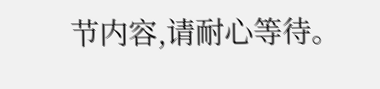节内容,请耐心等待。